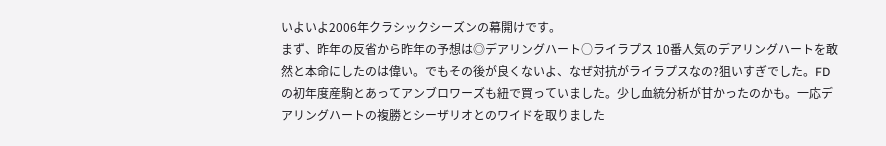いよいよ2006年クラシックシーズンの幕開けです。
まず、昨年の反省から昨年の予想は◎デアリングハート○ライラプス 10番人気のデアリングハートを敢然と本命にしたのは偉い。でもその後が良くないよ、なぜ対抗がライラプスなの?狙いすぎでした。FDの初年度産駒とあってアンブロワーズも紐で買っていました。少し血統分析が甘かったのかも。一応デアリングハートの複勝とシーザリオとのワイドを取りました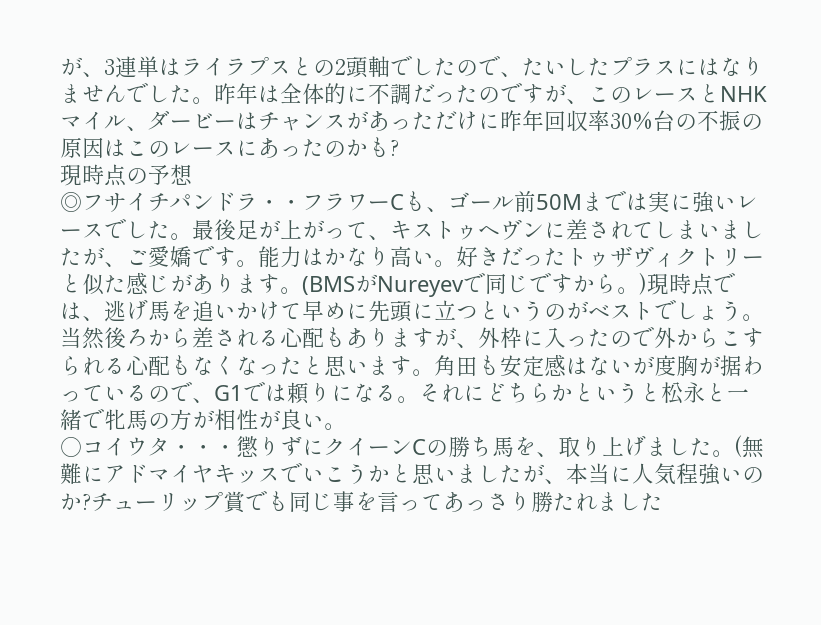が、3連単はライラプスとの2頭軸でしたので、たいしたプラスにはなりませんでした。昨年は全体的に不調だったのですが、このレースとNHKマイル、ダービーはチャンスがあっただけに昨年回収率30%台の不振の原因はこのレースにあったのかも?
現時点の予想
◎フサイチパンドラ・・フラワーCも、ゴール前50Mまでは実に強いレースでした。最後足が上がって、キストゥヘヴンに差されてしまいましたが、ご愛嬌です。能力はかなり高い。好きだったトゥザヴィクトリーと似た感じがあります。(BMSがNureyevで同じですから。)現時点では、逃げ馬を追いかけて早めに先頭に立つというのがベストでしょう。当然後ろから差される心配もありますが、外枠に入ったので外からこすられる心配もなくなったと思います。角田も安定感はないが度胸が据わっているので、G1では頼りになる。それにどちらかというと松永と一緒で牝馬の方が相性が良い。
○コイウタ・・・懲りずにクイーンCの勝ち馬を、取り上げました。(無難にアドマイヤキッスでいこうかと思いましたが、本当に人気程強いのか?チューリップ賞でも同じ事を言ってあっさり勝たれました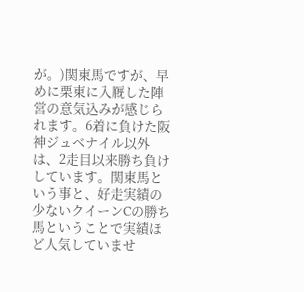が。)関東馬ですが、早めに栗東に入厩した陣営の意気込みが感じられます。6着に負けた阪神ジュベナイル以外は、2走目以来勝ち負けしています。関東馬という事と、好走実績の少ないクイーンCの勝ち馬ということで実績ほど人気していませ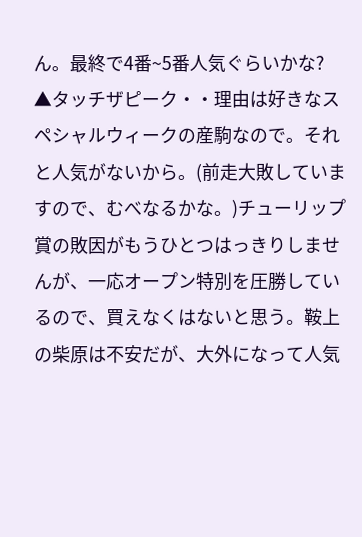ん。最終で4番~5番人気ぐらいかな?
▲タッチザピーク・・理由は好きなスペシャルウィークの産駒なので。それと人気がないから。(前走大敗していますので、むべなるかな。)チューリップ賞の敗因がもうひとつはっきりしませんが、一応オープン特別を圧勝しているので、買えなくはないと思う。鞍上の柴原は不安だが、大外になって人気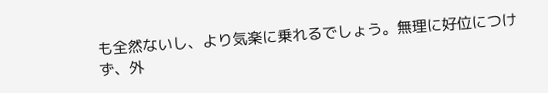も全然ないし、より気楽に乗れるでしょう。無理に好位につけず、外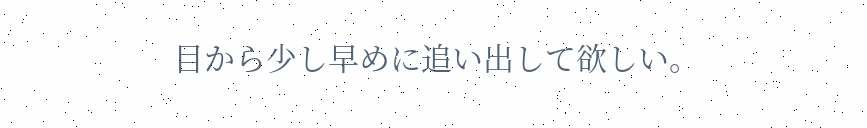目から少し早めに追い出して欲しい。